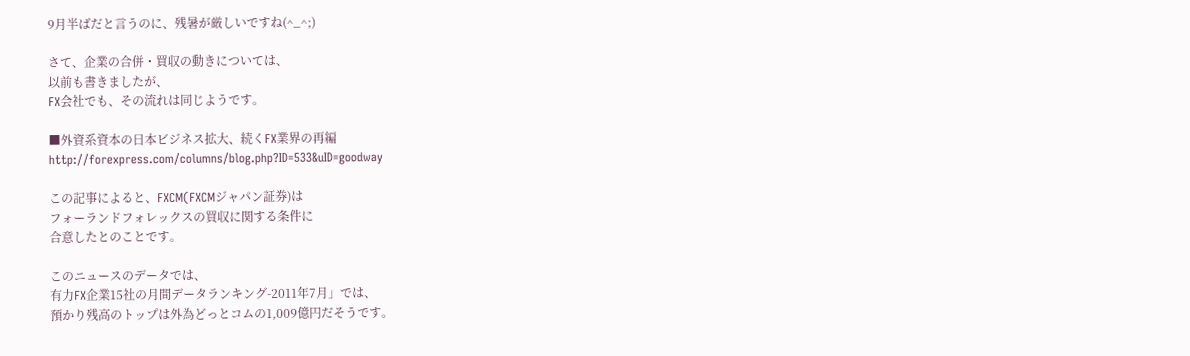9月半ばだと言うのに、残暑が厳しいですね(^_^;)

さて、企業の合併・買収の動きについては、
以前も書きましたが、
FX会社でも、その流れは同じようです。

■外資系資本の日本ビジネス拡大、続くFX業界の再編
http://forexpress.com/columns/blog.php?ID=533&uID=goodway

この記事によると、FXCM(FXCMジャパン証券)は
フォーランドフォレックスの買収に関する条件に
合意したとのことです。

このニュースのデータでは、
有力FX企業15社の月間データランキング-2011年7月」では、
預かり残高のトップは外為どっとコムの1,009億円だそうです。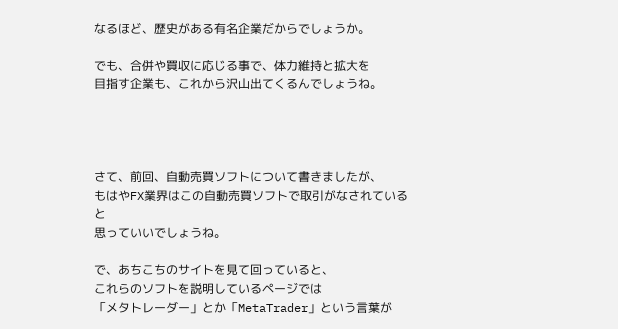なるほど、歴史がある有名企業だからでしょうか。

でも、合併や買収に応じる事で、体力維持と拡大を
目指す企業も、これから沢山出てくるんでしょうね。




さて、前回、自動売買ソフトについて書きましたが、
もはやFX業界はこの自動売買ソフトで取引がなされていると
思っていいでしょうね。

で、あちこちのサイトを見て回っていると、
これらのソフトを説明しているページでは
「メタトレーダー」とか「MetaTrader」という言葉が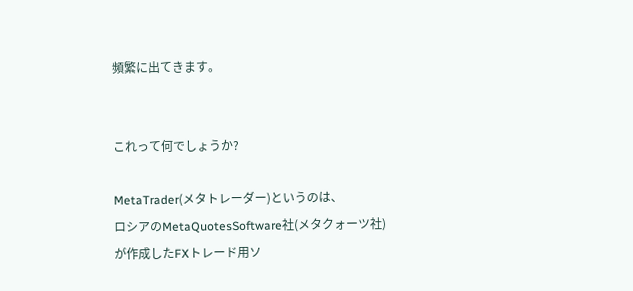頻繁に出てきます。


これって何でしょうか?

MetaTrader(メタトレーダー)というのは、
ロシアのMetaQuotesSoftware社(メタクォーツ社)
が作成したFXトレード用ソ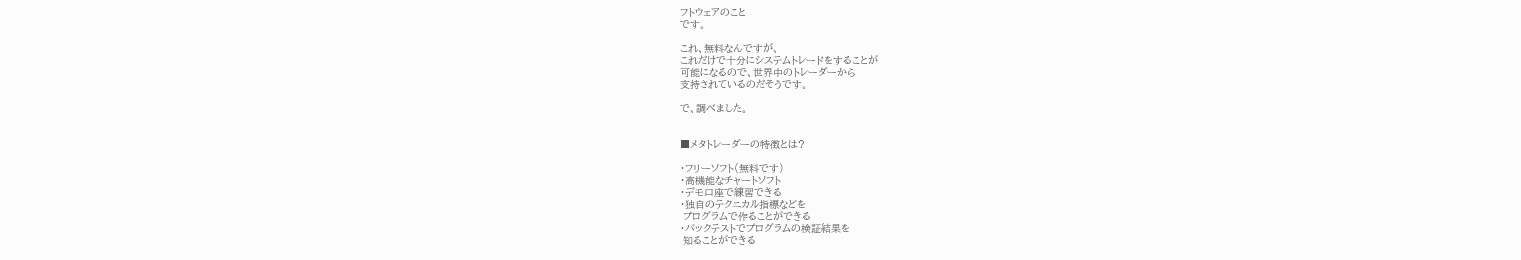フトウェアのこと
です。

これ、無料なんですが、
これだけで十分にシステムトレードをすることが
可能になるので、世界中のトレーダーから
支持されているのだそうです。

で、調べました。


■メタトレーダーの特徴とは?

・フリーソフト(無料です)
・高機能なチャートソフト
・デモ口座で練習できる
・独自のテクニカル指標などを
 プログラムで作ることができる
・バックテストでプログラムの検証結果を
 知ることができる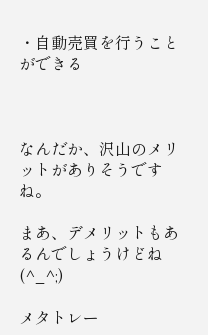・自動売買を行うことができる



なんだか、沢山のメリットがありそうですね。

まあ、デメリットもあるんでしょうけどね(^_^;)

メタトレー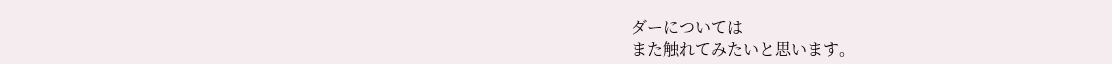ダーについては
また触れてみたいと思います。